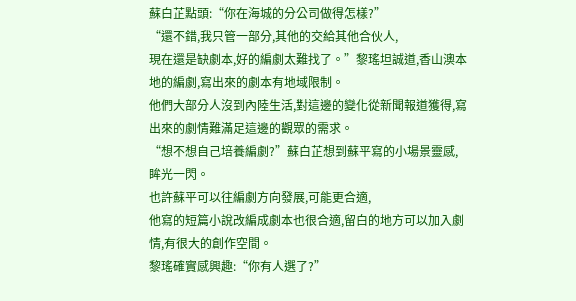蘇白芷點頭:“你在海城的分公司做得怎樣?”
“還不錯,我只管一部分,其他的交給其他合伙人,
現在還是缺劇本,好的編劇太難找了。”黎瑤坦誠道,香山澳本地的編劇,寫出來的劇本有地域限制。
他們大部分人沒到內陸生活,對這邊的變化從新聞報道獲得,寫出來的劇情難滿足這邊的觀眾的需求。
“想不想自己培養編劇?”蘇白芷想到蘇平寫的小場景靈感,眸光一閃。
也許蘇平可以往編劇方向發展,可能更合適,
他寫的短篇小說改編成劇本也很合適,留白的地方可以加入劇情,有很大的創作空間。
黎瑤確實感興趣:“你有人選了?”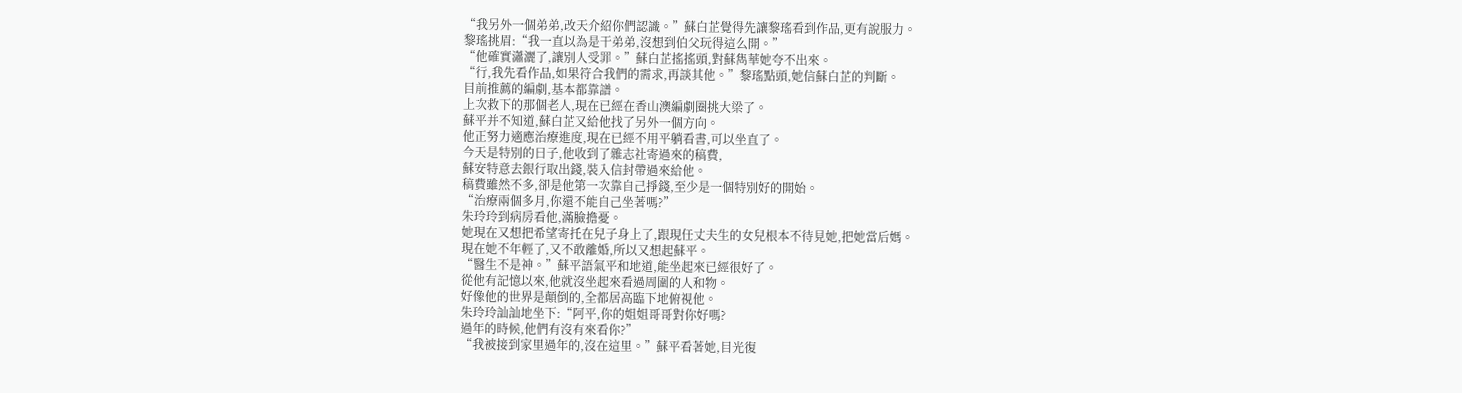“我另外一個弟弟,改天介紹你們認識。”蘇白芷覺得先讓黎瑤看到作品,更有說服力。
黎瑤挑眉:“我一直以為是干弟弟,沒想到伯父玩得這么開。”
“他確實瀟灑了,讓別人受罪。”蘇白芷搖搖頭,對蘇雋華她夸不出來。
“行,我先看作品,如果符合我們的需求,再談其他。”黎瑤點頭,她信蘇白芷的判斷。
目前推薦的編劇,基本都靠譜。
上次救下的那個老人,現在已經在香山澳編劇圈挑大梁了。
蘇平并不知道,蘇白芷又給他找了另外一個方向。
他正努力適應治療進度,現在已經不用平躺看書,可以坐直了。
今天是特別的日子,他收到了雜志社寄過來的稿費,
蘇安特意去銀行取出錢,裝入信封帶過來給他。
稿費雖然不多,卻是他第一次靠自己掙錢,至少是一個特別好的開始。
“治療兩個多月,你還不能自己坐著嗎?”
朱玲玲到病房看他,滿臉擔憂。
她現在又想把希望寄托在兒子身上了,跟現任丈夫生的女兒根本不待見她,把她當后媽。
現在她不年輕了,又不敢離婚,所以又想起蘇平。
“醫生不是神。”蘇平語氣平和地道,能坐起來已經很好了。
從他有記憶以來,他就沒坐起來看過周圍的人和物。
好像他的世界是顛倒的,全都居高臨下地俯視他。
朱玲玲訕訕地坐下:“阿平,你的姐姐哥哥對你好嗎?
過年的時候,他們有沒有來看你?”
“我被接到家里過年的,沒在這里。”蘇平看著她,目光復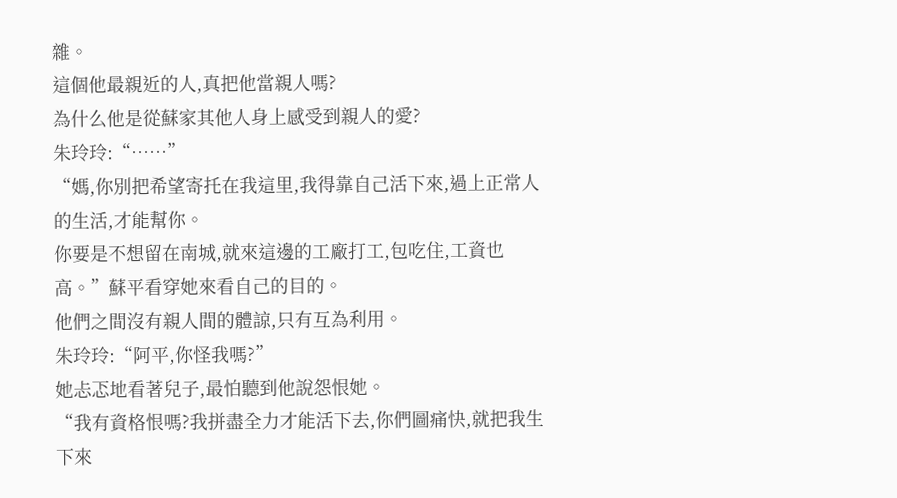雜。
這個他最親近的人,真把他當親人嗎?
為什么他是從蘇家其他人身上感受到親人的愛?
朱玲玲:“……”
“媽,你別把希望寄托在我這里,我得靠自己活下來,過上正常人的生活,才能幫你。
你要是不想留在南城,就來這邊的工廠打工,包吃住,工資也高。”蘇平看穿她來看自己的目的。
他們之間沒有親人間的體諒,只有互為利用。
朱玲玲:“阿平,你怪我嗎?”
她忐忑地看著兒子,最怕聽到他說怨恨她。
“我有資格恨嗎?我拼盡全力才能活下去,你們圖痛快,就把我生下來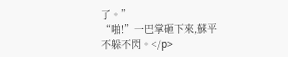了。”
“啪!”一巴掌砸下來,蘇平不躲不閃。</p>